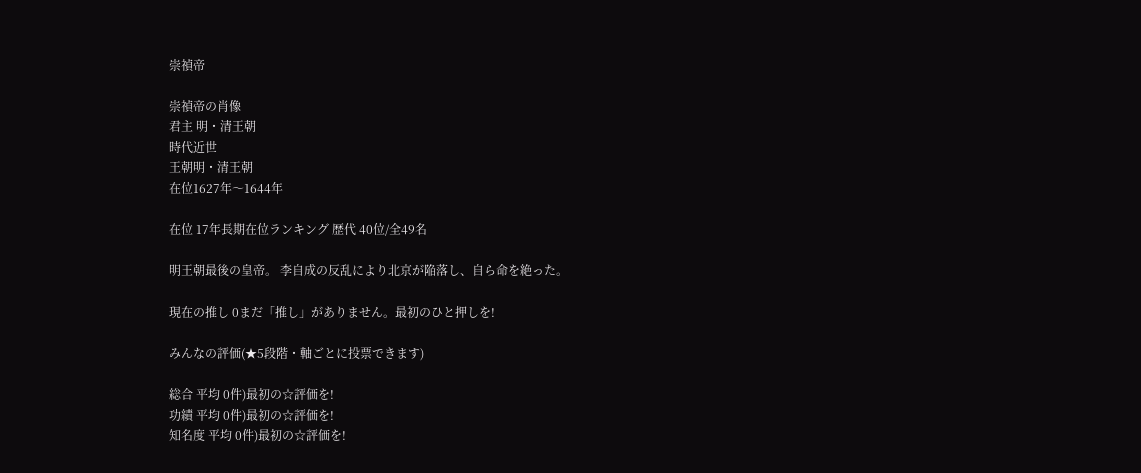崇禎帝

崇禎帝の肖像
君主 明・清王朝
時代近世
王朝明・清王朝
在位1627年〜1644年

在位 17年長期在位ランキング 歴代 40位/全49名

明王朝最後の皇帝。 李自成の反乱により北京が陥落し、自ら命を絶った。

現在の推し 0まだ「推し」がありません。最初のひと押しを!

みんなの評価(★5段階・軸ごとに投票できます)

総合 平均 0件)最初の☆評価を!
功績 平均 0件)最初の☆評価を!
知名度 平均 0件)最初の☆評価を!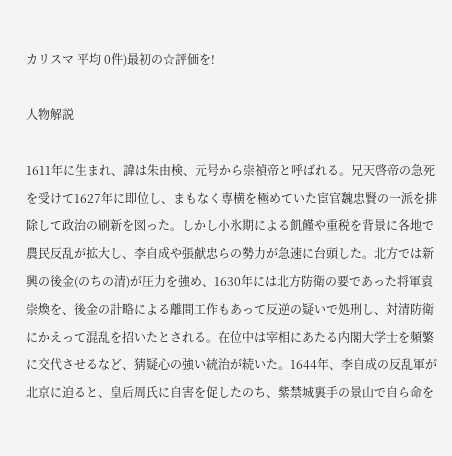カリスマ 平均 0件)最初の☆評価を!

人物解説

1611年に生まれ、諱は朱由検、元号から崇禎帝と呼ばれる。兄天啓帝の急死を受けて1627年に即位し、まもなく専横を極めていた宦官魏忠賢の一派を排除して政治の刷新を図った。しかし小氷期による飢饉や重税を背景に各地で農民反乱が拡大し、李自成や張献忠らの勢力が急速に台頭した。北方では新興の後金(のちの清)が圧力を強め、1630年には北方防衛の要であった将軍袁崇煥を、後金の計略による離間工作もあって反逆の疑いで処刑し、対清防衛にかえって混乱を招いたとされる。在位中は宰相にあたる内閣大学士を頻繁に交代させるなど、猜疑心の強い統治が続いた。1644年、李自成の反乱軍が北京に迫ると、皇后周氏に自害を促したのち、紫禁城裏手の景山で自ら命を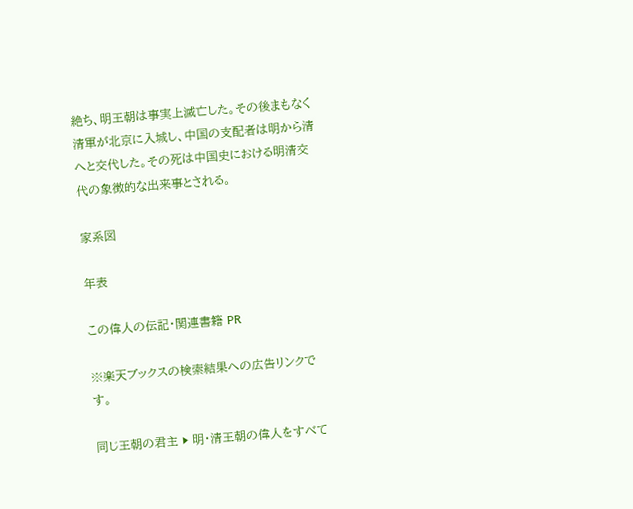絶ち、明王朝は事実上滅亡した。その後まもなく清軍が北京に入城し、中国の支配者は明から清へと交代した。その死は中国史における明清交代の象徴的な出来事とされる。

家系図

年表

この偉人の伝記・関連書籍 PR

※楽天ブックスの検索結果への広告リンクです。

同じ王朝の君主 ▶ 明・清王朝の偉人をすべて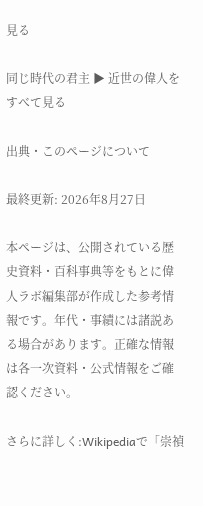見る

同じ時代の君主 ▶ 近世の偉人をすべて見る

出典・このページについて

最終更新: 2026年8月27日

本ページは、公開されている歴史資料・百科事典等をもとに偉人ラボ編集部が作成した参考情報です。年代・事績には諸説ある場合があります。正確な情報は各一次資料・公式情報をご確認ください。

さらに詳しく:Wikipediaで「崇禎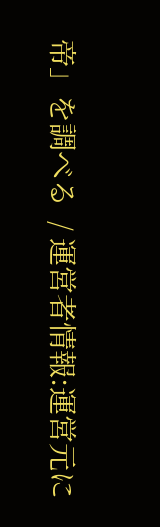帝」を調べる  / 運営者情報:運営元に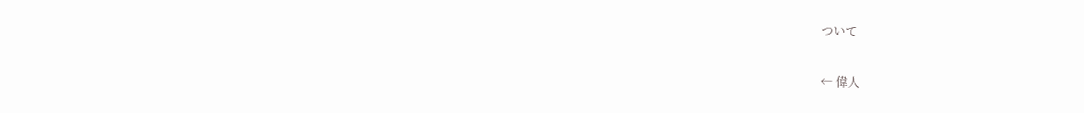ついて

← 偉人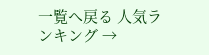一覧へ戻る 人気ランキング →